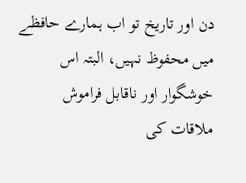دن اور تاریخ تو اب ہمارے حافظے میں محفوظ نہیں، البتہ اس خوشگوار اور ناقابل فراموش ملاقات کی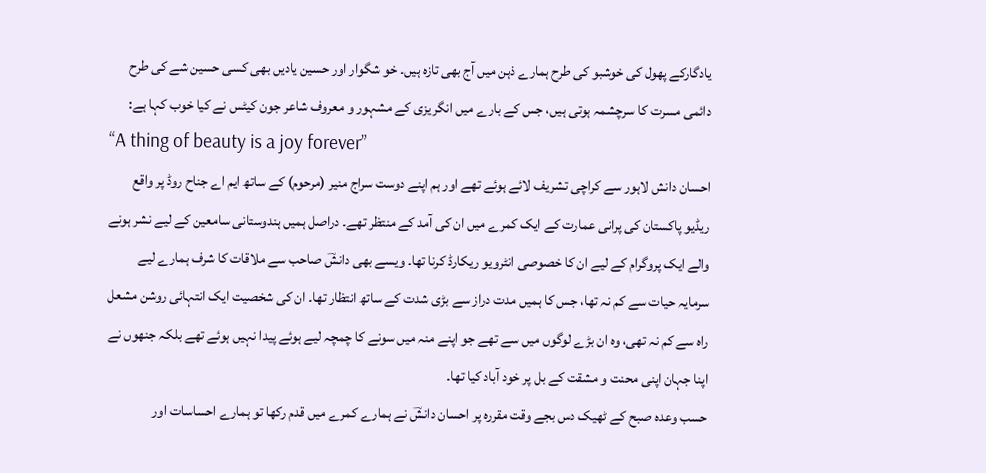یادگارکے پھول کی خوشبو کی طرح ہمارے ذہن میں آج بھی تازہ ہیں۔ خو شگوار اور حسین یادیں بھی کسی حسین شے کی طرح دائمی مسرت کا سرچشمہ ہوتی ہیں، جس کے بارے میں انگریزی کے مشہور و معروف شاعر جون کیٹس نے کیا خوب کہا ہے:
“A thing of beauty is a joy forever”
احسان دانش لاہور سے کراچی تشریف لائے ہوئے تھے اور ہم اپنے دوست سراج منیر (مرحوم) کے ساتھ ایم اے جناح روڈ پر واقع ریڈیو پاکستان کی پرانی عمارت کے ایک کمرے میں ان کی آمد کے منتظر تھے۔ دراصل ہمیں ہندوستانی سامعین کے لیے نشر ہونے والے ایک پروگرام کے لیے ان کا خصوصی انٹرویو ریکارڈ کرنا تھا۔ ویسے بھی دانشؔ صاحب سے ملاقات کا شرف ہمارے لیے سرمایہ حیات سے کم نہ تھا، جس کا ہمیں مدت دراز سے بڑی شدت کے ساتھ انتظار تھا۔ ان کی شخصیت ایک انتہائی روشن مشعل راہ سے کم نہ تھی، وہ ان بڑے لوگوں میں سے تھے جو اپنے منہ میں سونے کا چمچہ لیے ہوئے پیدا نہیں ہوئے تھے بلکہ جنھوں نے اپنا جہان اپنی محنت و مشقت کے بل پر خود آباد کیا تھا۔
حسب وعدہ صبح کے ٹھیک دس بجے وقت مقررہ پر احسان دانشؔ نے ہمارے کمرے میں قدم رکھا تو ہمارے احساسات اور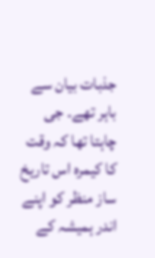جذبات بیان سے باہر تھے۔ جی چاہتا تھا کہ وقت کا کیمرہ اس تاریخ ساز منظر کو اپنے اندر ہمیشہ کے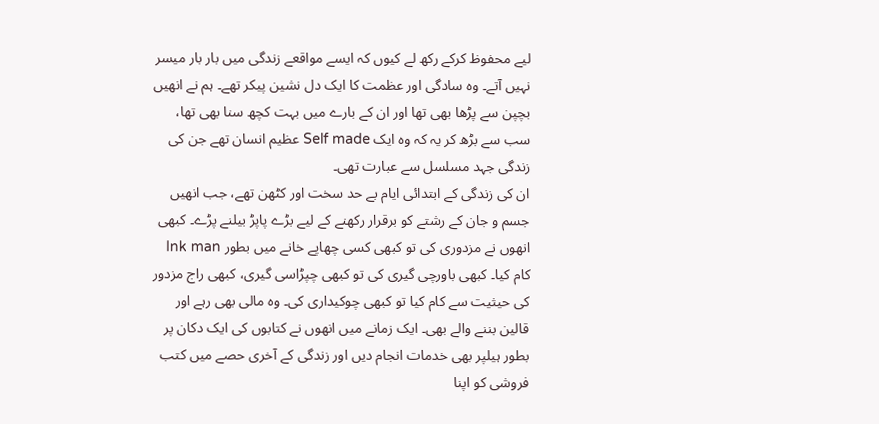لیے محفوظ کرکے رکھ لے کیوں کہ ایسے مواقعے زندگی میں بار بار میسر نہیں آتے۔ وہ سادگی اور عظمت کا ایک دل نشین پیکر تھے۔ ہم نے انھیں بچپن سے پڑھا بھی تھا اور ان کے بارے میں بہت کچھ سنا بھی تھا، سب سے بڑھ کر یہ کہ وہ ایک Self made عظیم انسان تھے جن کی زندگی جہد مسلسل سے عبارت تھی۔
ان کی زندگی کے ابتدائی ایام بے حد سخت اور کٹھن تھے، جب انھیں جسم و جان کے رشتے کو برقرار رکھنے کے لیے بڑے پاپڑ بیلنے پڑے۔ کبھی انھوں نے مزدوری کی تو کبھی کسی چھاپے خانے میں بطور Ink man کام کیا۔ کبھی باورچی گیری کی تو کبھی چپڑاسی گیری، کبھی راج مزدور کی حیثیت سے کام کیا تو کبھی چوکیداری کی۔ وہ مالی بھی رہے اور قالین بننے والے بھی۔ ایک زمانے میں انھوں نے کتابوں کی ایک دکان پر بطور ہیلپر بھی خدمات انجام دیں اور زندگی کے آخری حصے میں کتب فروشی کو اپنا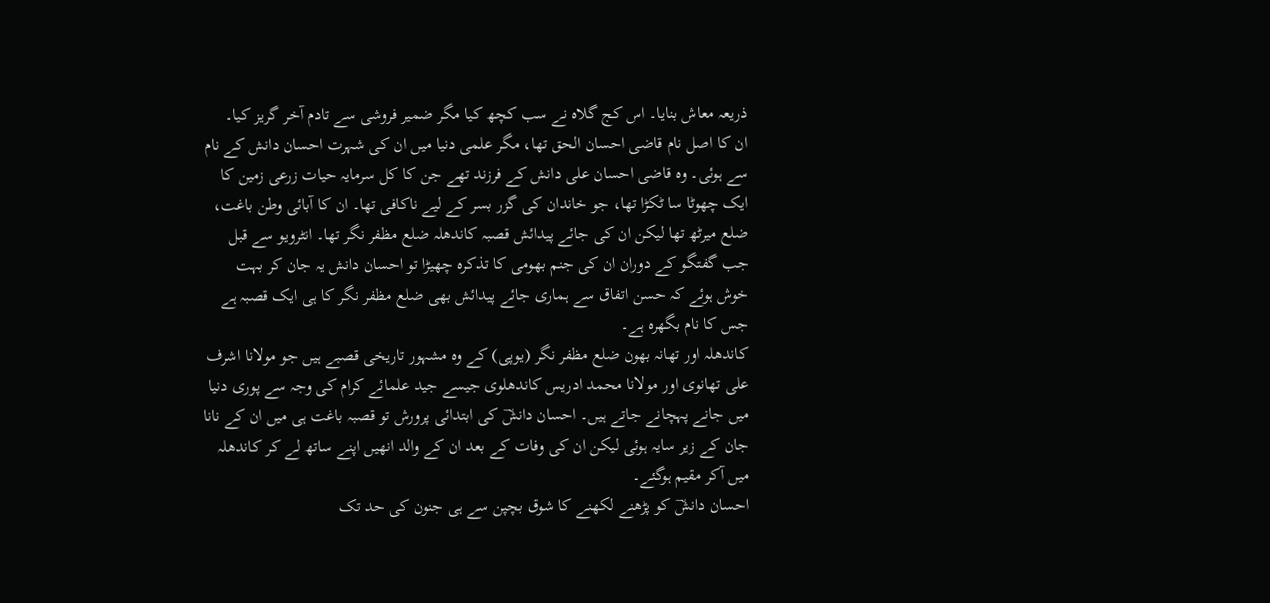ذریعہ معاش بنایا۔ اس کج گلاہ نے سب کچھ کیا مگر ضمیر فروشی سے تادم آخر گریز کیا۔
ان کا اصل نام قاضی احسان الحق تھا، مگر علمی دنیا میں ان کی شہرت احسان دانش کے نام سے ہوئی۔ وہ قاضی احسان علی دانش کے فرزند تھے جن کا کل سرمایہ حیات زرعی زمین کا ایک چھوٹا سا ٹکڑا تھا، جو خاندان کی گزر بسر کے لیے ناکافی تھا۔ ان کا آبائی وطن باغت، ضلع میرٹھ تھا لیکن ان کی جائے پیدائش قصبہ کاندھلہ ضلع مظفر نگر تھا۔ انٹرویو سے قبل جب گفتگو کے دوران ان کی جنم بھومی کا تذکرہ چھیڑا تو احسان دانش یہ جان کر بہت خوش ہوئے کہ حسن اتفاق سے ہماری جائے پیدائش بھی ضلع مظفر نگر کا ہی ایک قصبہ ہے جس کا نام بگھرہ ہے۔
کاندھلہ اور تھانہ بھون ضلع مظفر نگر (یوپی) کے وہ مشہور تاریخی قصبے ہیں جو مولانا اشرف علی تھانوی اور مولانا محمد ادریس کاندھلوی جیسے جید علمائے کرام کی وجہ سے پوری دنیا میں جانے پہچانے جاتے ہیں۔ احسان دانشؔ کی ابتدائی پرورش تو قصبہ باغت ہی میں ان کے نانا جان کے زیر سایہ ہوئی لیکن ان کی وفات کے بعد ان کے والد انھیں اپنے ساتھ لے کر کاندھلہ میں آکر مقیم ہوگئے۔
احسان دانشؔ کو پڑھنے لکھنے کا شوق بچپن سے ہی جنون کی حد تک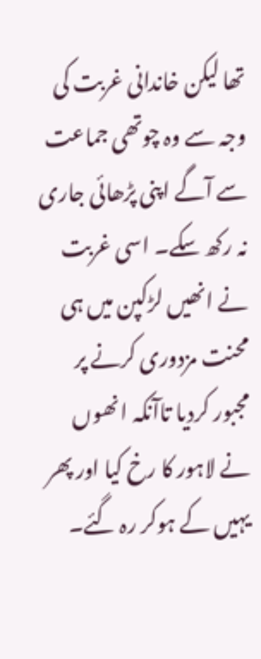تھا لیکن خاندانی غربت کی وجہ سے وہ چوتھی جماعت سے آگے اپنی پڑھائی جاری نہ رکھ سکے۔ اسی غربت نے انھیں لڑکپن میں ہی محنت مزدوری کرنے پر مجبور کردیا تاآنکہ انھوں نے لاہور کا رخ کیا اور پھر یہیں کے ہوکر رہ گئے۔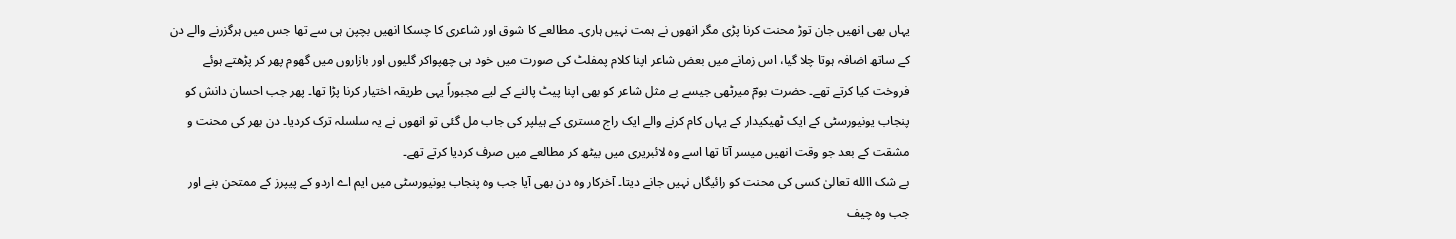یہاں بھی انھیں جان توڑ محنت کرنا پڑی مگر انھوں نے ہمت نہیں ہاری۔ مطالعے کا شوق اور شاعری کا چسکا انھیں بچپن ہی سے تھا جس میں ہرگزرنے والے دن کے ساتھ اضافہ ہوتا چلا گیا، اس زمانے میں بعض شاعر اپنا کلام پمفلٹ کی صورت میں خود ہی چھپواکر گلیوں اور بازاروں میں گھوم پھر کر پڑھتے ہوئے فروخت کیا کرتے تھے۔ حضرت بومؔ میرٹھی جیسے بے مثل شاعر کو بھی اپنا پیٹ پالنے کے لیے مجبوراً یہی طریقہ اختیار کرنا پڑا تھا۔ پھر جب احسان دانش کو پنجاب یونیورسٹی کے ایک ٹھیکیدار کے یہاں کام کرنے والے ایک راج مستری کے ہیلپر کی جاب مل گئی تو انھوں نے یہ سلسلہ ترک کردیا۔ دن بھر کی محنت و مشقت کے بعد جو وقت انھیں میسر آتا تھا اسے وہ لائبریری میں بیٹھ کر مطالعے میں صرف کردیا کرتے تھے۔
بے شک االله تعالیٰ کسی کی محنت کو رائیگاں نہیں جانے دیتا۔ آخرکار وہ دن بھی آیا جب وہ پنجاب یونیورسٹی میں ایم اے اردو کے پیپرز کے ممتحن بنے اور جب وہ چیف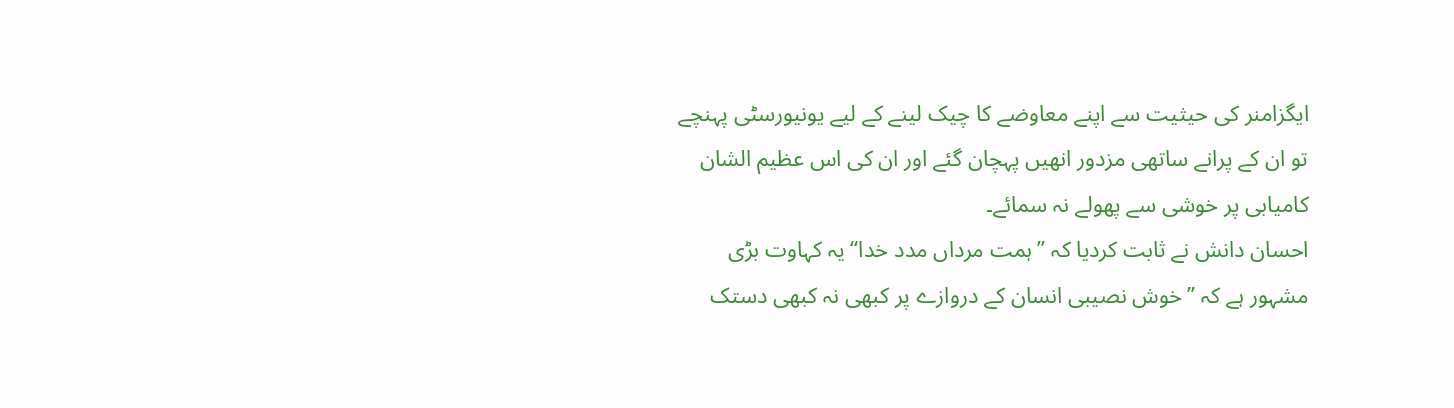ایگزامنر کی حیثیت سے اپنے معاوضے کا چیک لینے کے لیے یونیورسٹی پہنچے تو ان کے پرانے ساتھی مزدور انھیں پہچان گئے اور ان کی اس عظیم الشان کامیابی پر خوشی سے پھولے نہ سمائے۔
احسان دانش نے ثابت کردیا کہ ’’ہمت مرداں مدد خدا‘‘ یہ کہاوت بڑی مشہور ہے کہ ’’خوش نصیبی انسان کے دروازے پر کبھی نہ کبھی دستک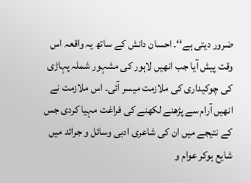ضرور دیتی ہے‘‘۔ احسان دانش کے ساتھ یہ واقعہ اس وقت پیش آیا جب انھیں لاہور کی مشہور شملہ پہاڑی کی چوکیداری کی ملازمت میسر آئی۔ اس ملازمت نے انھیں آرام سے پڑھنے لکھنے کی فراغت مہیا کردی جس کے نتیجے میں ان کی شاعری ادبی وسائل و جرائد میں شایع ہوکر عوام و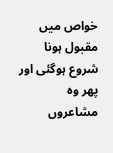خواص میں مقبول ہونا شروع ہوگئی اور پھر وہ مشاعروں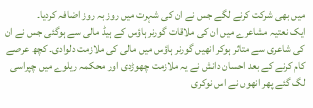میں بھی شرکت کرنے لگے جس نے ان کی شہرت میں روز بہ روز اضافہ کردیا۔
ایک نعتیہ مشاعرے میں ان کی ملاقات گورنر ہاؤس کے ہیڈ مالی سے ہوگئی جس نے ان کی شاعری سے متاثر ہوکر انھیں گورنر ہاؤس میں مالی کی ملازمت دلوادی۔ کچھ عرصے کام کرنے کے بعد احسان دانش نے یہ ملازمت چھوڑدی اور محکمہ ریلوے میں چپراسی لگ گئے پھر انھوں نے اس نوکری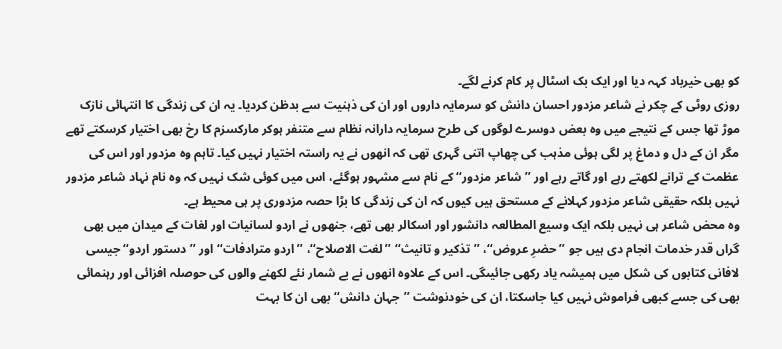کو بھی خیرباد کہہ دیا اور ایک بک اسٹال پر کام کرنے لگے۔
روزی روٹی کے چکر نے شاعر مزدور احسان دانش کو سرمایہ داروں اور ان کی ذہنیت سے بدظن کردیا۔ یہ ان کی زندگی کا انتہائی نازک موڑ تھا جس کے نتیجے میں وہ بعض دوسرے لوگوں کی طرح سرمایہ دارانہ نظام سے متنفر ہوکر مارکسزم کا رخ بھی اختیار کرسکتے تھے مگر ان کے دل و دماغ پر لگی ہوئی مذہب کی چھاپ اتنی گہری تھی کہ انھوں نے یہ راستہ اختیار نہیں کیا۔ تاہم وہ مزدور اور اس کی عظمت کے ترانے لکھتے رہے اور گاتے رہے اور ’’شاعر مزدور‘‘ کے نام سے مشہور ہوگئے، اس میں کوئی شک نہیں کہ وہ نام نہاد شاعر مزدور نہیں بلکہ حقیقی شاعر مزدور کہلانے کے مستحق ہیں کیوں کہ ان کی زندگی کا بڑا حصہ مزدوری پر ہی محیط ہے۔
وہ محض شاعر ہی نہیں بلکہ ایک وسیع المطالعہ دانشور اور اسکالر بھی تھے، جنھوں نے اردو لسانیات اور لغات کے میدان میں بھی گراں قدر خدمات انجام دی ہیں جو ’’حضرِ عروض‘‘، ’’تذکیر و تانیث‘‘ ’’لغت الاصلاح‘‘، ’’اردو مترادفات‘‘ اور ’’دستور اردو‘‘ جیسی لافانی کتابوں کی شکل میں ہمیشہ یاد رکھی جائیںگی۔ اس کے علاوہ انھوں نے بے شمار نئے لکھنے والوں کی حوصلہ افزائی اور رہنمائی بھی کی جسے کبھی فراموش نہیں کیا جاسکتا، ان کی خودنوشت ’’جہان دانش‘‘ بھی ان کا بہت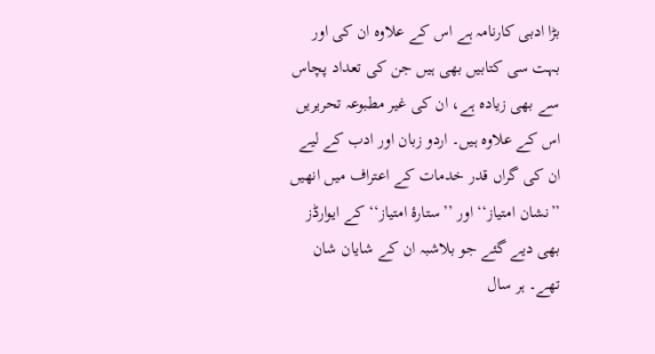بڑا ادبی کارنامہ ہے اس کے علاوہ ان کی اور بہت سی کتابیں بھی ہیں جن کی تعداد پچاس سے بھی زیادہ ہے، ان کی غیر مطبوعہ تحریریں اس کے علاوہ ہیں۔ اردو زبان اور ادب کے لیے ان کی گراں قدر خدمات کے اعتراف میں انھیں ’’نشان امتیاز‘‘ اور ’’ستارۂ امتیاز‘‘ کے ایوارڈز بھی دیے گئے جو بلاشبہ ان کے شایان شان تھے۔ ہر سال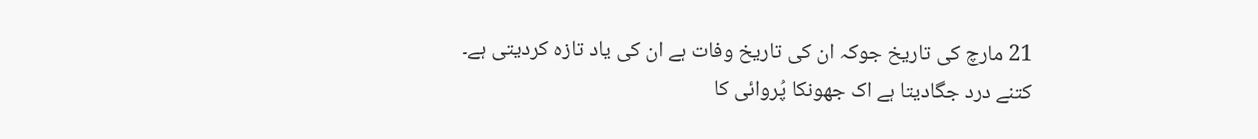21 مارچ کی تاریخ جوکہ ان کی تاریخ وفات ہے ان کی یاد تازہ کردیتی ہے۔
کتنے درد جگادیتا ہے اک جھونکا پُروائی کا